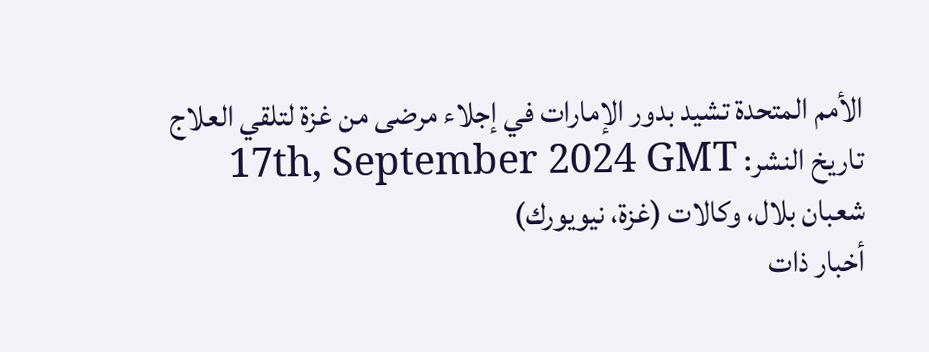الأمم المتحدة تشيد بدور الإمارات في إجلاء مرضى من غزة لتلقي العلاج
تاريخ النشر: 17th, September 2024 GMT
شعبان بلال، وكالات (غزة، نيويورك)
أخبار ذات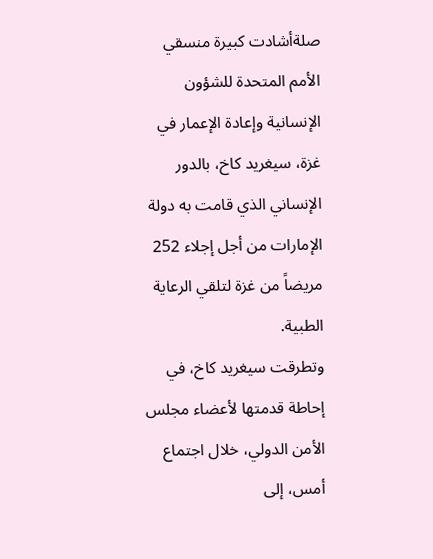صلةأشادت كبيرة منسقي الأمم المتحدة للشؤون الإنسانية وإعادة الإعمار في غزة، سيغريد كاخ، بالدور الإنساني الذي قامت به دولة الإمارات من أجل إجلاء 252 مريضاً من غزة لتلقي الرعاية الطبية.
وتطرقت سيغريد كاخ، في إحاطة قدمتها لأعضاء مجلس الأمن الدولي، خلال اجتماع أمس، إلى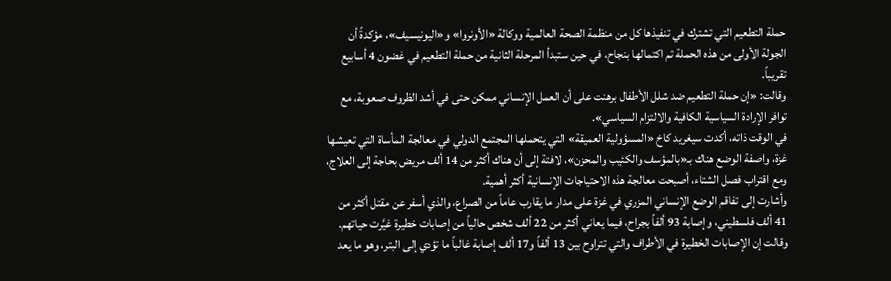حملة التطعيم التي تشترك في تنفيذها كل من منظمة الصحة العالمية ووكالة «الأونروا» و«اليونيسيف»، مؤكدةً أن الجولة الأولى من هذه الحملة تم اكتمالها بنجاح، في حين ستبدأ المرحلة الثانية من حملة التطعيم في غضون 4 أسابيع تقريباً.
وقالت: «إن حملة التطعيم ضد شلل الأطفال برهنت على أن العمل الإنساني ممكن حتى في أشد الظروف صعوبة، مع توافر الإرادة السياسية الكافية والالتزام السياسي».
في الوقت ذاته، أكدت سيغريد كاخ «المسؤولية العميقة» التي يتحملها المجتمع الدولي في معالجة المأساة التي تعيشها غزة، واصفة الوضع هناك بـ«بالمؤسف والكئيب والمحزن»، لافتة إلى أن هناك أكثر من 14 ألف مريض بحاجة إلى العلاج، ومع اقتراب فصل الشتاء، أصبحت معالجة هذه الاحتياجات الإنسانية أكثر أهمية.
وأشارت إلى تفاقم الوضع الإنساني المزري في غزة على مدار ما يقارب عاماً من الصراع، والذي أسفر عن مقتل أكثر من 41 ألف فلسطيني، وإصابة 93 ألفاً بجراح، فيما يعاني أكثر من 22 ألف شخص حالياً من إصابات خطيرة غيَّرت حياتهم.
وقالت إن الإصابات الخطيرة في الأطراف والتي تتراوح بين 13 ألفاً و17 ألف إصابة غالباً ما تؤدي إلى البتر، وهو ما يعد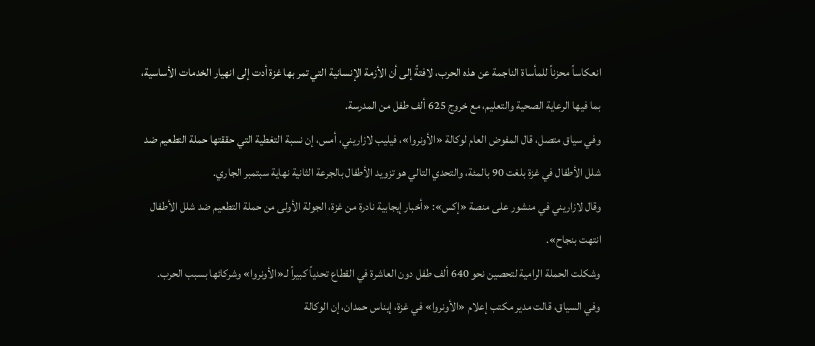انعكاساً محزناً للمأساة الناجمة عن هذه الحرب، لافتةً إلى أن الأزمة الإنسانية التي تمر بها غزة أدت إلى انهيار الخدمات الأساسية، بما فيها الرعاية الصحية والتعليم، مع خروج 625 ألف طفل من المدرسة.
وفي سياق متصل، قال المفوض العام لوكالة «الأونروا»، فيليب لازاريني، أمس، إن نسبة التغطية التي حققتها حملة التطعيم ضد شلل الأطفال في غزة بلغت 90 بالمئة، والتحدي التالي هو تزويد الأطفال بالجرعة الثانية نهاية سبتمبر الجاري.
وقال لازاريني في منشور على منصة «إكس»: «أخبار إيجابية نادرة من غزة، الجولة الأولى من حملة التطعيم ضد شلل الأطفال انتهت بنجاح».
وشكلت الحملة الرامية لتحصين نحو 640 ألف طفل دون العاشرة في القطاع تحدياً كبيراً لـ«الأونروا» وشركائها بسبب الحرب.
وفي السياق، قالت مدير مكتب إعلام «الأونروا» في غزة، إيناس حمدان، إن الوكالة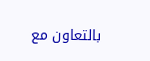بالتعاون مع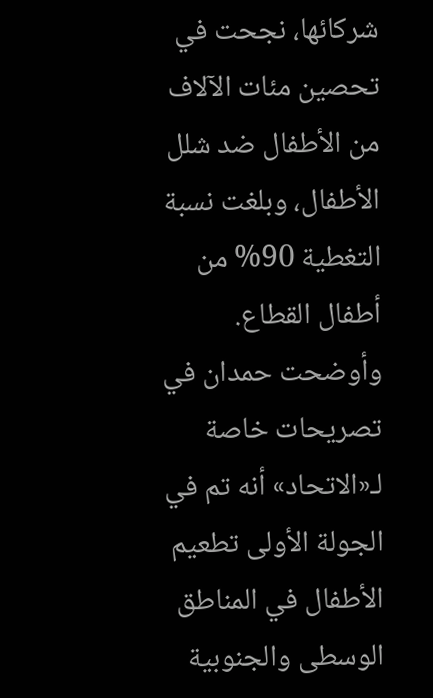شركائها، نجحت في تحصين مئات الآلاف من الأطفال ضد شلل الأطفال، وبلغت نسبة التغطية 90% من أطفال القطاع.
وأوضحت حمدان في تصريحات خاصة لـ«الاتحاد» أنه تم في الجولة الأولى تطعيم الأطفال في المناطق الوسطى والجنوبية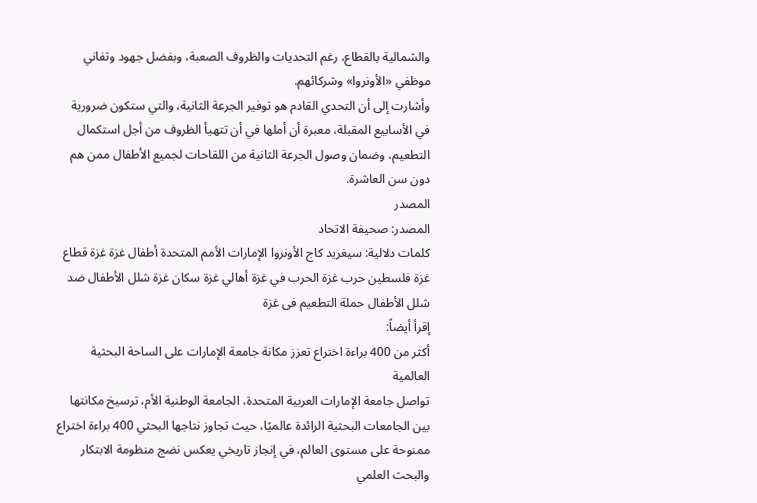والشمالية بالقطاع، رغم التحديات والظروف الصعبة، وبفضل جهود وتفاني موظفي «الأونروا» وشركائهم.
وأشارت إلى أن التحدي القادم هو توفير الجرعة الثانية، والتي ستكون ضرورية في الأسابيع المقبلة، معبرة أن أملها في أن تتهيأ الظروف من أجل استكمال التطعيم، وضمان وصول الجرعة الثانية من اللقاحات لجميع الأطفال ممن هم دون سن العاشرة.
المصدر
المصدر: صحيفة الاتحاد
كلمات دلالية: سيغريد كاج الأونروا الإمارات الأمم المتحدة أطفال غزة غزة قطاع غزة فلسطين حرب غزة الحرب في غزة أهالي غزة سكان غزة شلل الأطفال ضد شلل الأطفال حملة التطعیم فی غزة
إقرأ أيضاً:
أكثر من 400 براءة اختراع تعزز مكانة جامعة الإمارات على الساحة البحثية العالمية
تواصل جامعة الإمارات العربية المتحدة، الجامعة الوطنية الأم، ترسيخ مكانتها بين الجامعات البحثية الرائدة عالميًا، حيث تجاوز نتاجها البحثي 400 براءة اختراع ممنوحة على مستوى العالم، في إنجاز تاريخي يعكس نضج منظومة الابتكار والبحث العلمي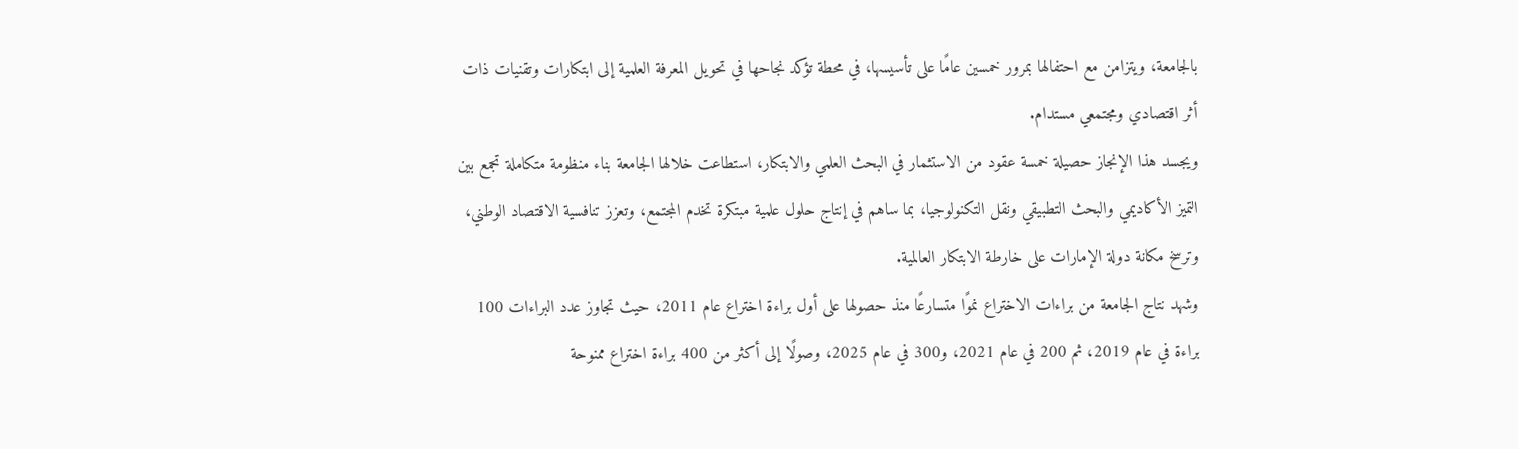بالجامعة، ويتزامن مع احتفالها بمرور خمسين عامًا على تأسيسها، في محطة تؤكد نجاحها في تحويل المعرفة العلمية إلى ابتكارات وتقنيات ذات أثر اقتصادي ومجتمعي مستدام.
ويجسد هذا الإنجاز حصيلة خمسة عقود من الاستثمار في البحث العلمي والابتكار، استطاعت خلالها الجامعة بناء منظومة متكاملة تجمع بين التميز الأكاديمي والبحث التطبيقي ونقل التكنولوجيا، بما ساهم في إنتاج حلول علمية مبتكرة تخدم المجتمع، وتعزز تنافسية الاقتصاد الوطني، وترسخ مكانة دولة الإمارات على خارطة الابتكار العالمية.
وشهد نتاج الجامعة من براءات الاختراع نموًا متسارعًا منذ حصولها على أول براءة اختراع عام 2011، حيث تجاوز عدد البراءات 100 براءة في عام 2019، ثم 200 في عام 2021، و300 في عام 2025، وصولًا إلى أكثر من 400 براءة اختراع ممنوحة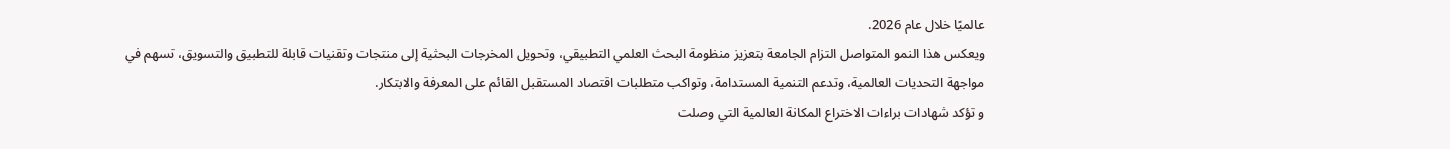عالميًا خلال عام 2026.
ويعكس هذا النمو المتواصل التزام الجامعة بتعزيز منظومة البحث العلمي التطبيقي، وتحويل المخرجات البحثية إلى منتجات وتقنيات قابلة للتطبيق والتسويق، تسهم في مواجهة التحديات العالمية، وتدعم التنمية المستدامة، وتواكب متطلبات اقتصاد المستقبل القائم على المعرفة والابتكار.
و تؤكد شهادات براءات الاختراع المكانة العالمية التي وصلت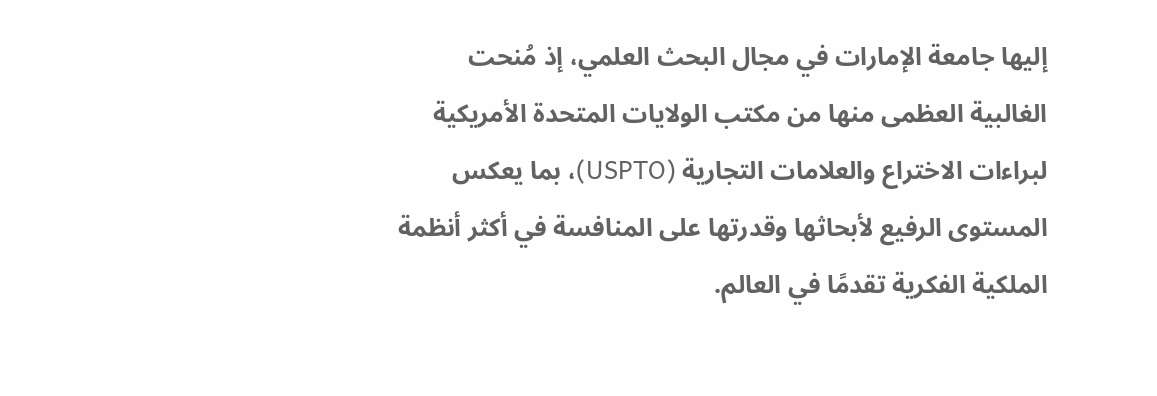إليها جامعة الإمارات في مجال البحث العلمي، إذ مُنحت الغالبية العظمى منها من مكتب الولايات المتحدة الأمريكية لبراءات الاختراع والعلامات التجارية (USPTO)، بما يعكس المستوى الرفيع لأبحاثها وقدرتها على المنافسة في أكثر أنظمة الملكية الفكرية تقدمًا في العالم.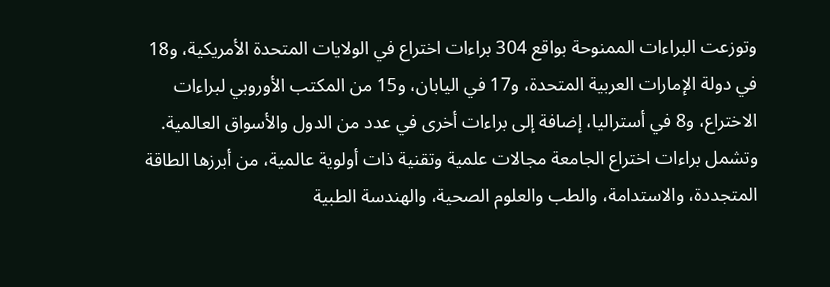وتوزعت البراءات الممنوحة بواقع 304 براءات اختراع في الولايات المتحدة الأمريكية، و18 في دولة الإمارات العربية المتحدة، و17 في اليابان، و15 من المكتب الأوروبي لبراءات الاختراع، و8 في أستراليا، إضافة إلى براءات أخرى في عدد من الدول والأسواق العالمية.
وتشمل براءات اختراع الجامعة مجالات علمية وتقنية ذات أولوية عالمية، من أبرزها الطاقة المتجددة، والاستدامة، والطب والعلوم الصحية، والهندسة الطبية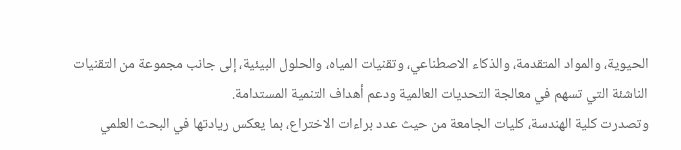الحيوية، والمواد المتقدمة، والذكاء الاصطناعي، وتقنيات المياه، والحلول البيئية، إلى جانب مجموعة من التقنيات الناشئة التي تسهم في معالجة التحديات العالمية ودعم أهداف التنمية المستدامة.
وتصدرت كلية الهندسة، كليات الجامعة من حيث عدد براءات الاختراع، بما يعكس ريادتها في البحث العلمي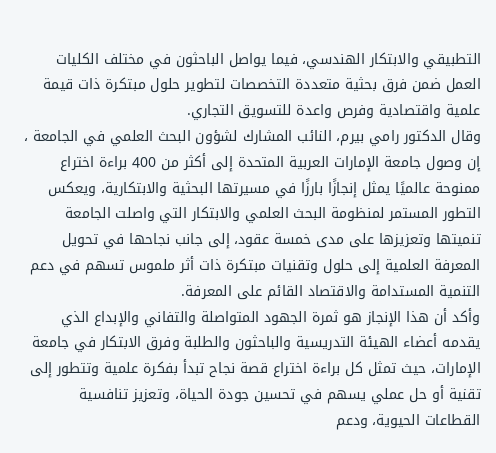التطبيقي والابتكار الهندسي، فيما يواصل الباحثون في مختلف الكليات العمل ضمن فرق بحثية متعددة التخصصات لتطوير حلول مبتكرة ذات قيمة علمية واقتصادية وفرص واعدة للتسويق التجاري.
وقال الدكتور رامي بيرم، النائب المشارك لشؤون البحث العلمي في الجامعة ، إن وصول جامعة الإمارات العربية المتحدة إلى أكثر من 400 براءة اختراع ممنوحة عالميًا يمثل إنجازًا بارزًا في مسيرتها البحثية والابتكارية، ويعكس التطور المستمر لمنظومة البحث العلمي والابتكار التي واصلت الجامعة تنميتها وتعزيزها على مدى خمسة عقود، إلى جانب نجاحها في تحويل المعرفة العلمية إلى حلول وتقنيات مبتكرة ذات أثر ملموس تسهم في دعم التنمية المستدامة والاقتصاد القائم على المعرفة.
وأكد أن هذا الإنجاز هو ثمرة الجهود المتواصلة والتفاني والإبداع الذي يقدمه أعضاء الهيئة التدريسية والباحثون والطلبة وفرق الابتكار في جامعة الإمارات، حيث تمثل كل براءة اختراع قصة نجاح تبدأ بفكرة علمية وتتطور إلى تقنية أو حل عملي يسهم في تحسين جودة الحياة، وتعزيز تنافسية القطاعات الحيوية، ودعم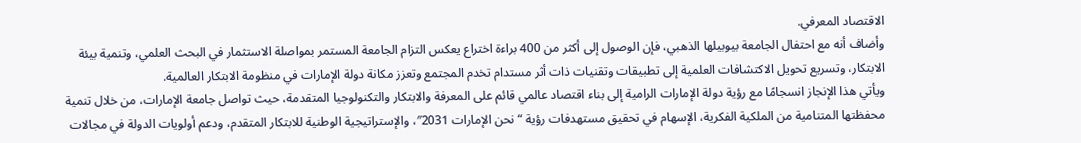الاقتصاد المعرفي.
وأضاف أنه مع احتفال الجامعة بيوبيلها الذهبي، فإن الوصول إلى أكثر من 400 براءة اختراع يعكس التزام الجامعة المستمر بمواصلة الاستثمار في البحث العلمي، وتنمية بيئة الابتكار، وتسريع تحويل الاكتشافات العلمية إلى تطبيقات وتقنيات ذات أثر مستدام تخدم المجتمع وتعزز مكانة دولة الإمارات في منظومة الابتكار العالمية.
ويأتي هذا الإنجاز انسجامًا مع رؤية دولة الإمارات الرامية إلى بناء اقتصاد عالمي قائم على المعرفة والابتكار والتكنولوجيا المتقدمة، حيث تواصل جامعة الإمارات، من خلال تنمية محفظتها المتنامية من الملكية الفكرية، الإسهام في تحقيق مستهدفات رؤية “نحن الإمارات 2031″، والإستراتيجية الوطنية للابتكار المتقدم، ودعم أولويات الدولة في مجالات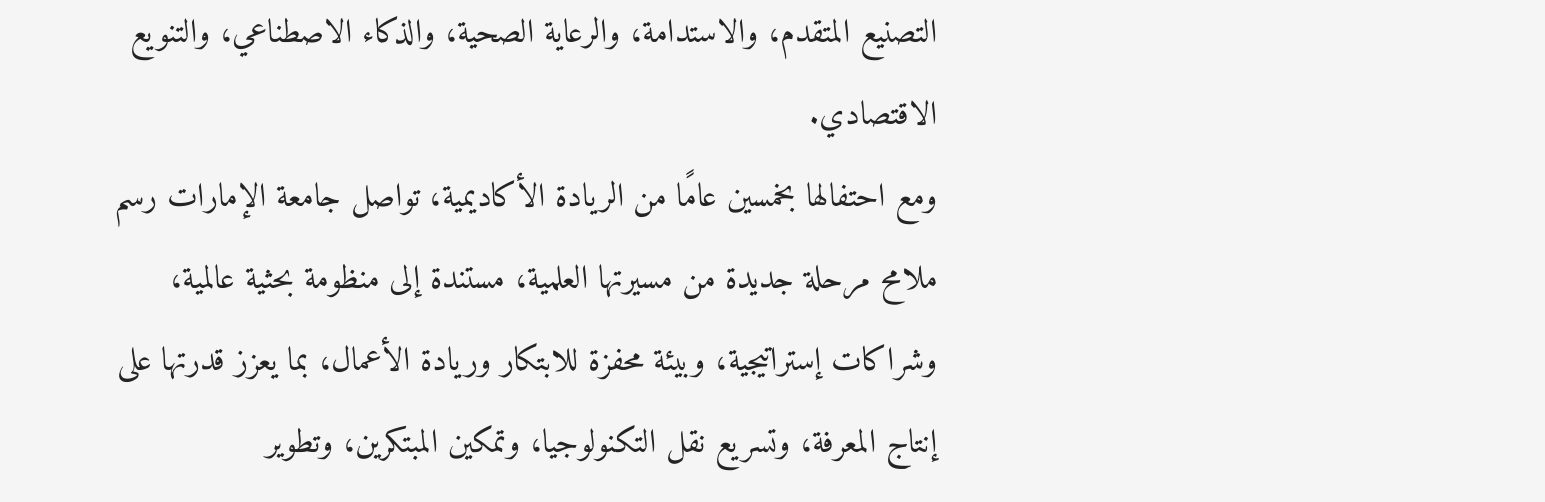التصنيع المتقدم، والاستدامة، والرعاية الصحية، والذكاء الاصطناعي، والتنويع الاقتصادي.
ومع احتفالها بخمسين عامًا من الريادة الأكاديمية، تواصل جامعة الإمارات رسم ملامح مرحلة جديدة من مسيرتها العلمية، مستندة إلى منظومة بحثية عالمية، وشراكات إستراتيجية، وبيئة محفزة للابتكار وريادة الأعمال، بما يعزز قدرتها على إنتاج المعرفة، وتسريع نقل التكنولوجيا، وتمكين المبتكرين، وتطوير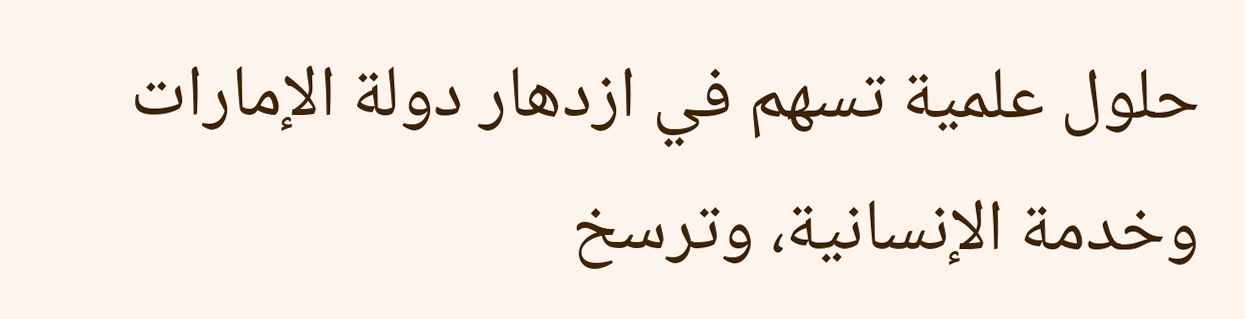حلول علمية تسهم في ازدهار دولة الإمارات وخدمة الإنسانية، وترسخ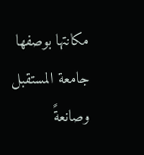مكانتها بوصفها جامعة المستقبل وصانعةً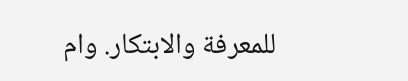للمعرفة والابتكار. وام